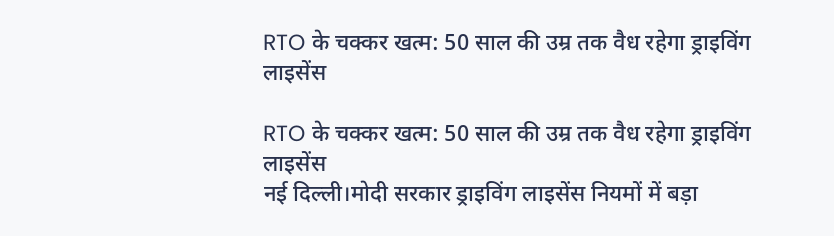RTO के चक्कर खत्म: 50 साल की उम्र तक वैध रहेगा ड्राइविंग लाइसेंस

RTO के चक्कर खत्म: 50 साल की उम्र तक वैध रहेगा ड्राइविंग लाइसेंस
नई दिल्ली।मोदी सरकार ड्राइविंग लाइसेंस नियमों में बड़ा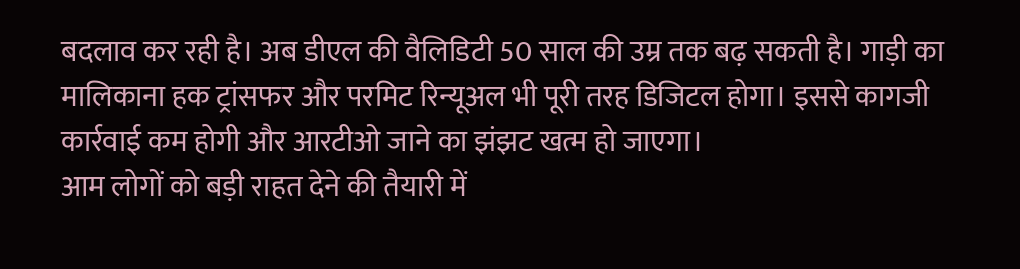बदलाव कर रही है। अब डीएल की वैलिडिटी 50 साल की उम्र तक बढ़ सकती है। गाड़ी का मालिकाना हक ट्रांसफर और परमिट रिन्यूअल भी पूरी तरह डिजिटल होगा। इससे कागजी कार्रवाई कम होगी और आरटीओ जाने का झंझट खत्म हो जाएगा।
आम लोगों को बड़ी राहत देने की तैयारी में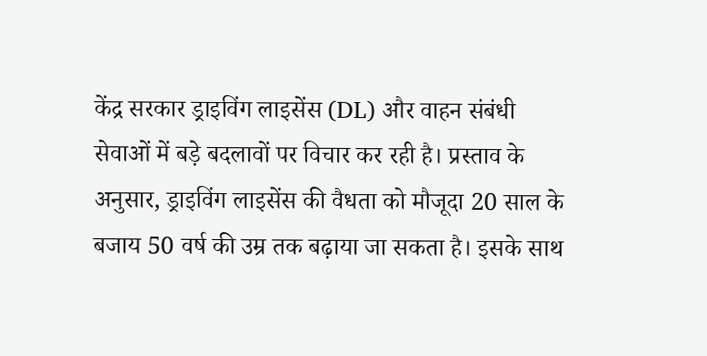केंद्र सरकार ड्राइविंग लाइसेंस (DL) और वाहन संबंधी सेवाओं में बड़े बदलावों पर विचार कर रही है। प्रस्ताव के अनुसार, ड्राइविंग लाइसेंस की वैधता को मौजूदा 20 साल के बजाय 50 वर्ष की उम्र तक बढ़ाया जा सकता है। इसके साथ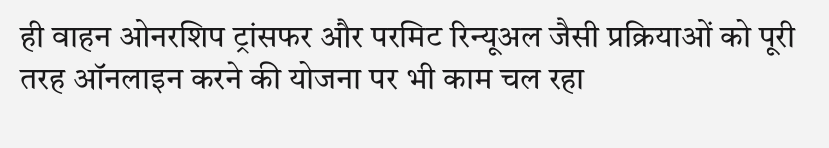ही वाहन ओनरशिप ट्रांसफर और परमिट रिन्यूअल जैसी प्रक्रियाओं को पूरी तरह ऑनलाइन करने की योजना पर भी काम चल रहा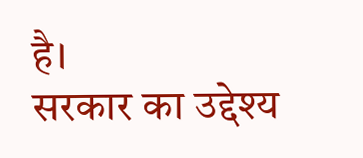है।
सरकार का उद्देश्य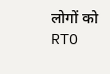लोगों को RTO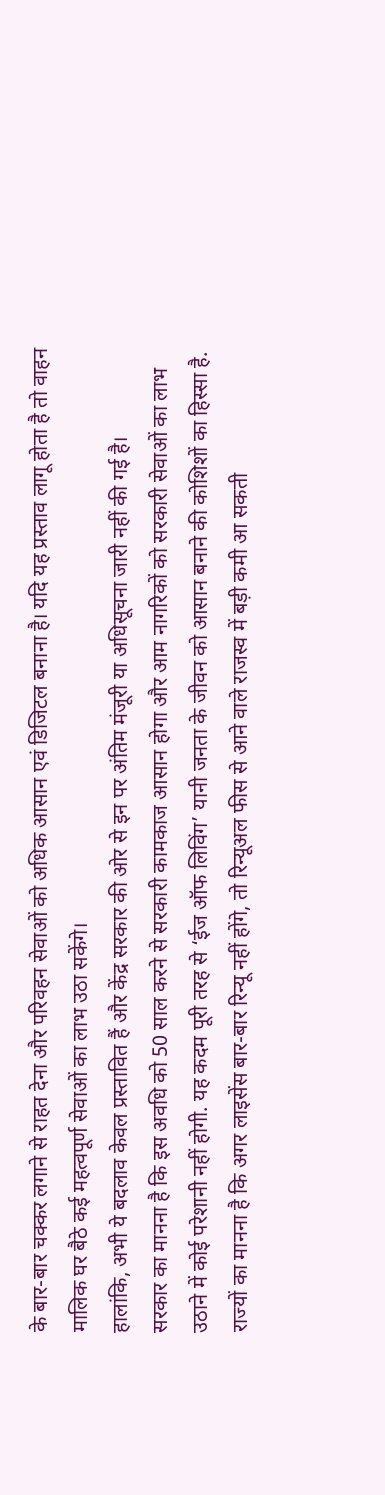के बार-बार चक्कर लगाने से राहत देना और परिवहन सेवाओं को अधिक आसान एवं डिजिटल बनाना है। यदि यह प्रस्ताव लागू होता है तो वाहन मालिक घर बैठे कई महत्वपूर्ण सेवाओं का लाभ उठा सकेंगे।
हालांकि, अभी ये बदलाव केवल प्रस्तावित हैं और केंद्र सरकार की ओर से इन पर अंतिम मंजूरी या अधिसूचना जारी नहीं की गई है।
सरकार का मानना है कि इस अवधि को 50 साल करने से सरकारी कामकाज आसान होगा और आम नागरिकों को सरकारी सेवाओं का लाभ उठाने में कोई परेशानी नहीं होगी. यह कदम पूरी तरह से ‘ईज ऑफ लिविंग’ यानी जनता के जीवन को आसान बनाने की कोशिशों का हिस्सा है.
राज्यों का मानना है कि अगर लाइसेंस बार-बार रिन्यू नहीं होंगे, तो रिन्यूअल फीस से आने वाले राजस्व में बड़ी कमी आ सकती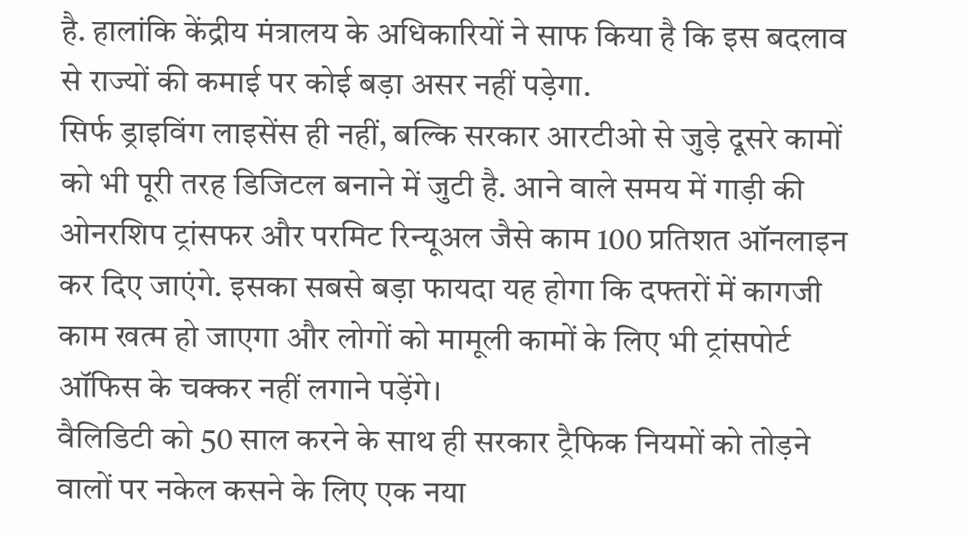है. हालांकि केंद्रीय मंत्रालय के अधिकारियों ने साफ किया है कि इस बदलाव से राज्यों की कमाई पर कोई बड़ा असर नहीं पड़ेगा.
सिर्फ ड्राइविंग लाइसेंस ही नहीं, बल्कि सरकार आरटीओ से जुड़े दूसरे कामों को भी पूरी तरह डिजिटल बनाने में जुटी है. आने वाले समय में गाड़ी की ओनरशिप ट्रांसफर और परमिट रिन्यूअल जैसे काम 100 प्रतिशत ऑनलाइन कर दिए जाएंगे. इसका सबसे बड़ा फायदा यह होगा कि दफ्तरों में कागजी काम खत्म हो जाएगा और लोगों को मामूली कामों के लिए भी ट्रांसपोर्ट ऑफिस के चक्कर नहीं लगाने पड़ेंगे।
वैलिडिटी को 50 साल करने के साथ ही सरकार ट्रैफिक नियमों को तोड़ने वालों पर नकेल कसने के लिए एक नया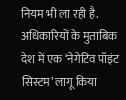नियम भी ला रही है. अधिकारियों के मुताबिक देश में एक ‘नेगेटिव पॉइंट सिस्टम’ लागू किया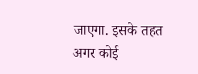जाएगा. इसके तहत अगर कोई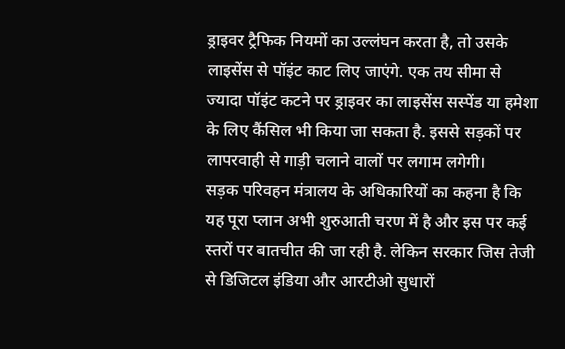ड्राइवर ट्रैफिक नियमों का उल्लंघन करता है, तो उसके लाइसेंस से पॉइंट काट लिए जाएंगे. एक तय सीमा से ज्यादा पॉइंट कटने पर ड्राइवर का लाइसेंस सस्पेंड या हमेशा के लिए कैंसिल भी किया जा सकता है. इससे सड़कों पर लापरवाही से गाड़ी चलाने वालों पर लगाम लगेगी।
सड़क परिवहन मंत्रालय के अधिकारियों का कहना है कि यह पूरा प्लान अभी शुरुआती चरण में है और इस पर कई स्तरों पर बातचीत की जा रही है. लेकिन सरकार जिस तेजी से डिजिटल इंडिया और आरटीओ सुधारों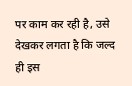पर काम कर रही है, उसे देखकर लगता है कि जल्द ही इस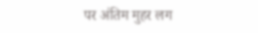पर अंतिम मुहर लग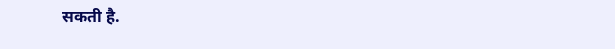सकती है.